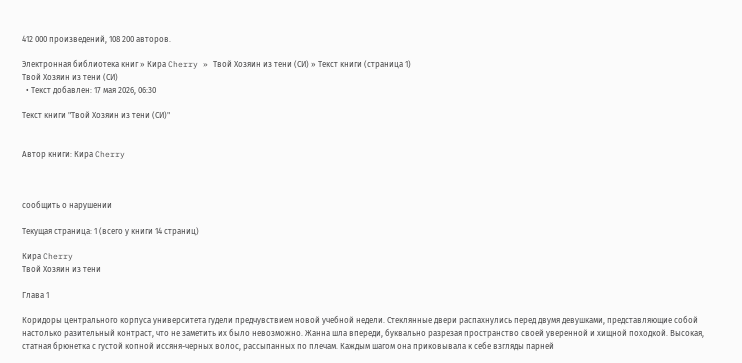412 000 произведений, 108 200 авторов.

Электронная библиотека книг » Кира Cherry » Твой Хозяин из тени (СИ) » Текст книги (страница 1)
Твой Хозяин из тени (СИ)
  • Текст добавлен: 17 мая 2026, 06:30

Текст книги "Твой Хозяин из тени (СИ)"


Автор книги: Кира Cherry



сообщить о нарушении

Текущая страница: 1 (всего у книги 14 страниц)

Кира Cherry
Твой Хозяин из тени

Глава 1

Коридоры центрального корпуса университета гудели предчувствием новой учебной недели. Стеклянные двери распахнулись перед двумя девушками, представляющие собой настолько разительный контраст, что не заметить их было невозможно. Жанна шла впереди, буквально разрезая пространство своей уверенной и хищной походкой. Высокая, статная брюнетка с густой копной иссяня-черных волос, рассыпанных по плечам. Каждым шагом она приковывала к себе взгляды парней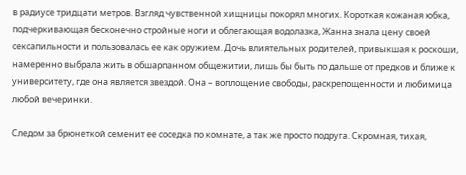в радиусе тридцати метров. Взгляд чувственной хищницы покорял многих. Короткая кожаная юбка, подчеркивающая бесконечно стройные ноги и облегающая водолазка, Жанна знала цену своей сексапильности и пользовалась ее как оружием. Дочь влиятельных родителей, привыкшая к роскоши, намеренно выбрала жить в обшарпанном общежитии, лишь бы быть по дальше от предков и ближе к университету, где она является звездой. Она – воплощение свободы, раскрепощенности и любимица любой вечеринки.

Следом за брюнеткой семенит ее соседка по комнате, а так же просто подруга. Скромная, тихая,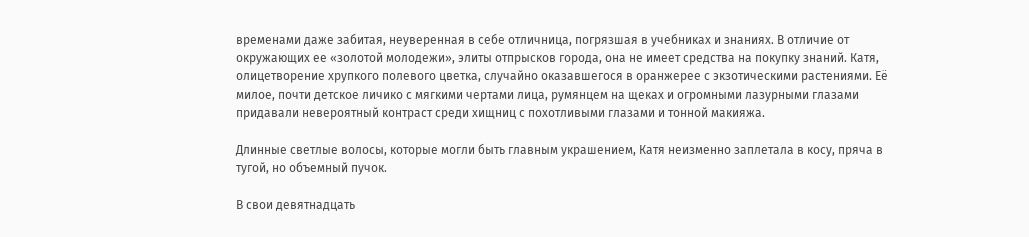временами даже забитая, неуверенная в себе отличница, погрязшая в учебниках и знаниях. В отличие от окружающих ее «золотой молодежи», элиты отпрысков города, она не имеет средства на покупку знаний. Катя, олицетворение хрупкого полевого цветка, случайно оказавшегося в оранжерее с экзотическими растениями. Её милое, почти детское личико с мягкими чертами лица, румянцем на щеках и огромными лазурными глазами придавали невероятный контраст среди хищниц с похотливыми глазами и тонной макияжа.

Длинные светлые волосы, которые могли быть главным украшением, Катя неизменно заплетала в косу, пряча в тугой, но объемный пучок.

В свои девятнадцать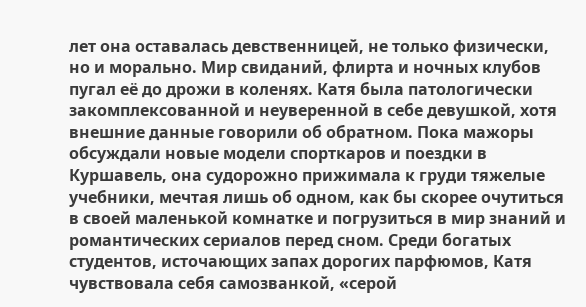лет она оставалась девственницей, не только физически, но и морально. Мир свиданий, флирта и ночных клубов пугал её до дрожи в коленях. Катя была патологически закомплексованной и неуверенной в себе девушкой, хотя внешние данные говорили об обратном. Пока мажоры обсуждали новые модели спорткаров и поездки в Куршавель, она судорожно прижимала к груди тяжелые учебники, мечтая лишь об одном, как бы скорее очутиться в своей маленькой комнатке и погрузиться в мир знаний и романтических сериалов перед сном. Среди богатых студентов, источающих запах дорогих парфюмов, Катя чувствовала себя самозванкой, «серой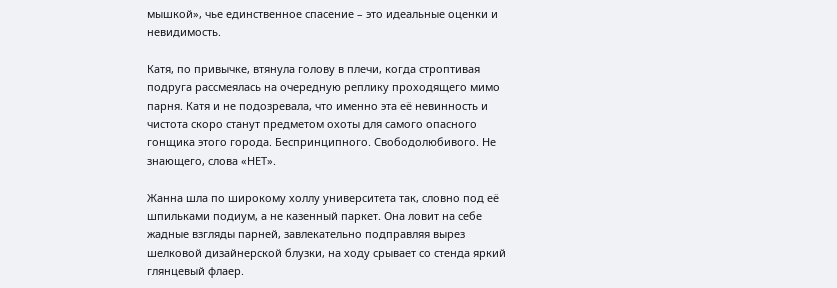мышкой», чье единственное спасение – это идеальные оценки и невидимость.

Катя, по привычке, втянула голову в плечи, когда строптивая подруга рассмеялась на очередную реплику проходящего мимо парня. Катя и не подозревала, что именно эта её невинность и чистота скоро станут предметом охоты для самого опасного гонщика этого города. Беспринципного. Свободолюбивого. Не знающего, слова «НЕТ».

Жанна шла по широкому холлу университета так, словно под её шпильками подиум, а не казенный паркет. Она ловит на себе жадные взгляды парней, завлекательно подправляя вырез шелковой дизайнерской блузки, на ходу срывает со стенда яркий глянцевый флаер.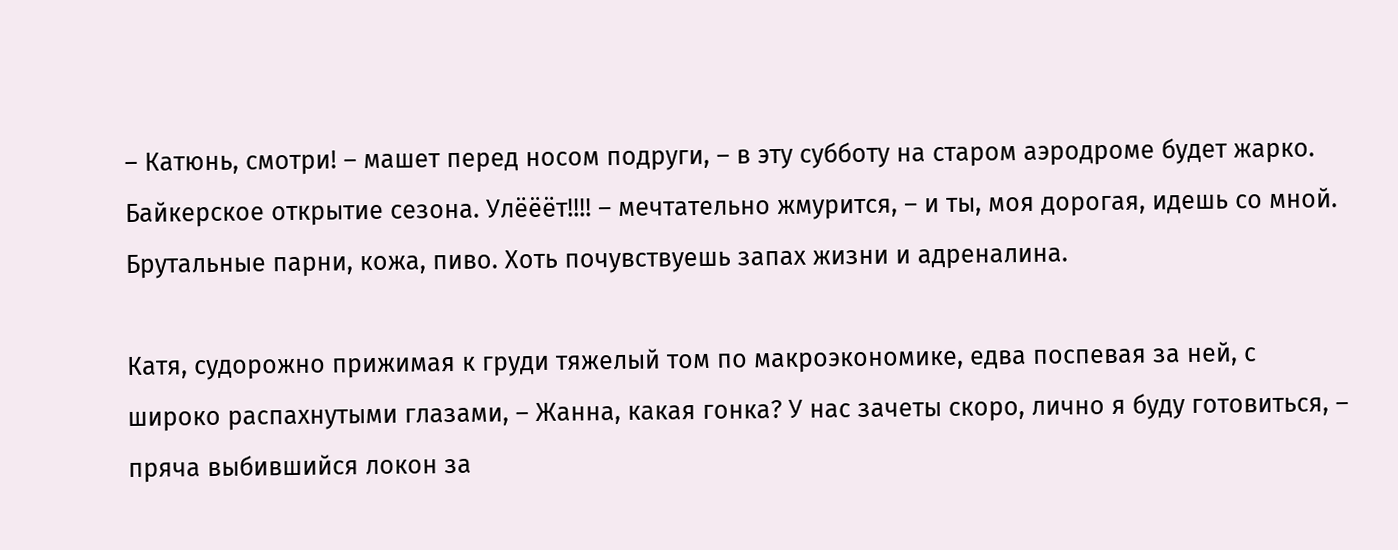– Катюнь, смотри! – машет перед носом подруги, – в эту субботу на старом аэродроме будет жарко. Байкерское открытие сезона. Улёёёт!!!! – мечтательно жмурится, – и ты, моя дорогая, идешь со мной. Брутальные парни, кожа, пиво. Хоть почувствуешь запах жизни и адреналина.

Катя, судорожно прижимая к груди тяжелый том по макроэкономике, едва поспевая за ней, с широко распахнутыми глазами, – Жанна, какая гонка? У нас зачеты скоро, лично я буду готовиться, – пряча выбившийся локон за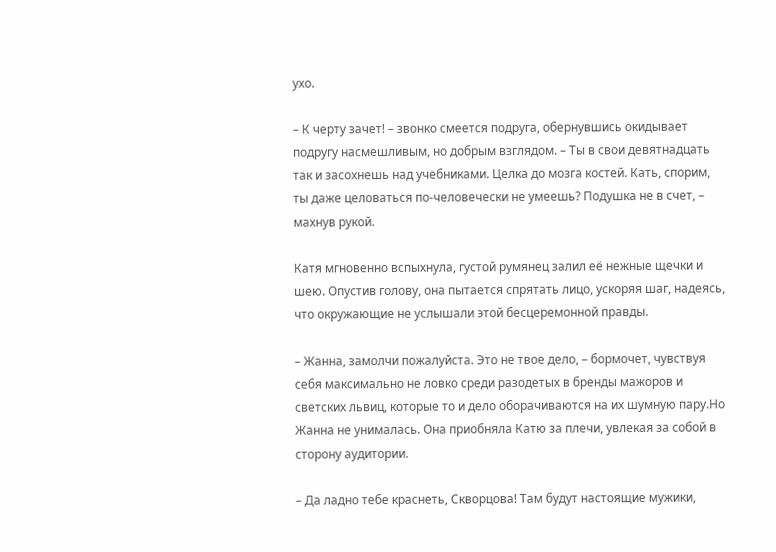ухо.

– К черту зачет! – звонко смеется подруга, обернувшись окидывает подругу насмешливым, но добрым взглядом. – Ты в свои девятнадцать так и засохнешь над учебниками. Целка до мозга костей. Кать, спорим, ты даже целоваться по-человечески не умеешь? Подушка не в счет, – махнув рукой.

Катя мгновенно вспыхнула, густой румянец залил её нежные щечки и шею. Опустив голову, она пытается спрятать лицо, ускоряя шаг, надеясь, что окружающие не услышали этой бесцеремонной правды.

– Жанна, замолчи пожалуйста. Это не твое дело, – бормочет, чувствуя себя максимально не ловко среди разодетых в бренды мажоров и светских львиц, которые то и дело оборачиваются на их шумную пару.Но Жанна не унималась. Она приобняла Катю за плечи, увлекая за собой в сторону аудитории.

– Да ладно тебе краснеть, Скворцова! Там будут настоящие мужики,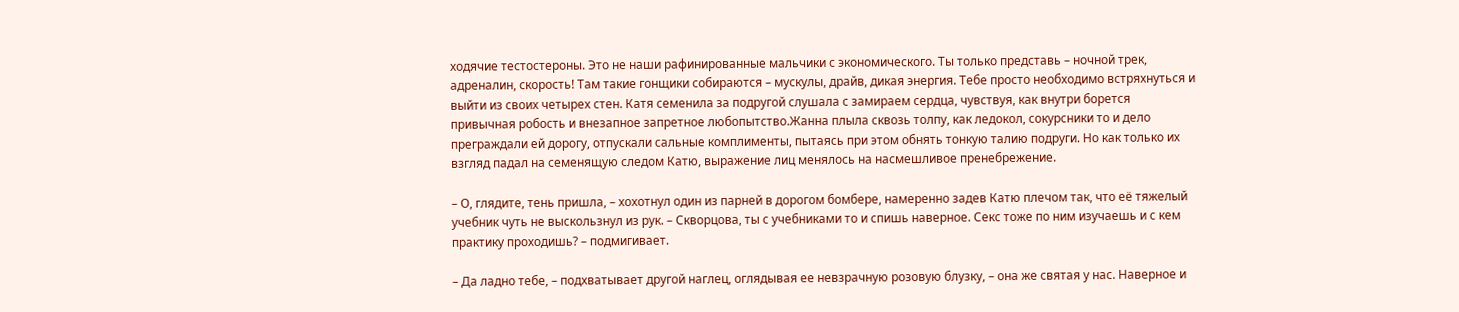ходячие тестостероны. Это не наши рафинированные мальчики с экономического. Ты только представь – ночной трек, адреналин, скорость! Там такие гонщики собираются – мускулы, драйв, дикая энергия. Тебе просто необходимо встряхнуться и выйти из своих четырех стен. Катя семенила за подругой слушала с замираем сердца, чувствуя, как внутри борется привычная робость и внезапное запретное любопытство.Жанна плыла сквозь толпу, как ледокол, сокурсники то и дело преграждали ей дорогу, отпускали сальные комплименты, пытаясь при этом обнять тонкую талию подруги. Но как только их взгляд падал на семенящую следом Катю, выражение лиц менялось на насмешливое пренебрежение.

– О, глядите, тень пришла, – хохотнул один из парней в дорогом бомбере, намеренно задев Катю плечом так, что её тяжелый учебник чуть не выскользнул из рук. – Скворцова, ты с учебниками то и спишь наверное. Секс тоже по ним изучаешь и с кем практику проходишь? – подмигивает.

– Да ладно тебе, – подхватывает другой наглец, оглядывая ее невзрачную розовую блузку, – она же святая у нас. Наверное и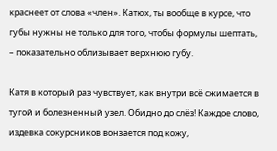краснеет от слова «член». Катюх, ты вообще в курсе, что губы нужны не только для того, чтобы формулы шептать, – показательно облизывает верхнюю губу.

Катя в который раз чувствует, как внутри всё сжимается в тугой и болезненный узел. Обидно до слёз! Каждое слово, издевка сокурсников вонзается под кожу,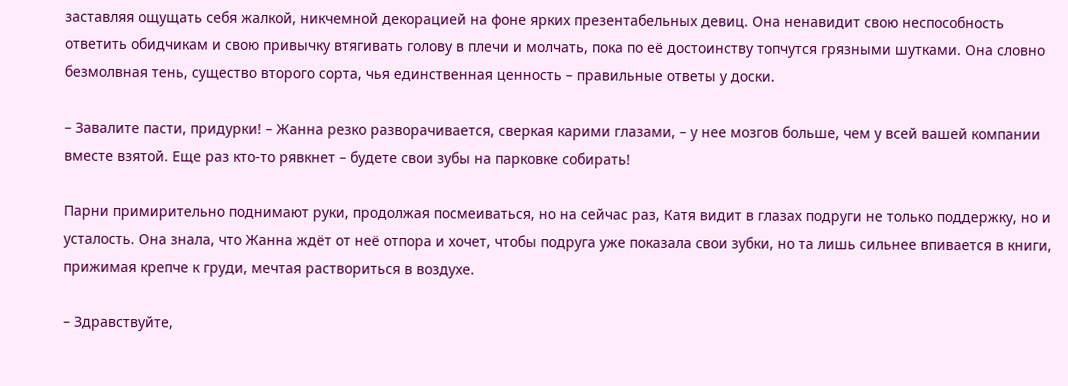заставляя ощущать себя жалкой, никчемной декорацией на фоне ярких презентабельных девиц. Она ненавидит свою неспособность ответить обидчикам и свою привычку втягивать голову в плечи и молчать, пока по её достоинству топчутся грязными шутками. Она словно безмолвная тень, существо второго сорта, чья единственная ценность – правильные ответы у доски.

– Завалите пасти, придурки! – Жанна резко разворачивается, сверкая карими глазами, – у нее мозгов больше, чем у всей вашей компании вместе взятой. Еще раз кто-то рявкнет – будете свои зубы на парковке собирать!

Парни примирительно поднимают руки, продолжая посмеиваться, но на сейчас раз, Катя видит в глазах подруги не только поддержку, но и усталость. Она знала, что Жанна ждёт от неё отпора и хочет, чтобы подруга уже показала свои зубки, но та лишь сильнее впивается в книги, прижимая крепче к груди, мечтая раствориться в воздухе.

– Здравствуйте,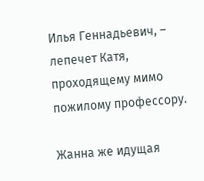Илья Геннадьевич, – лепечет Катя, проходящему мимо пожилому профессору.

Жанна же идущая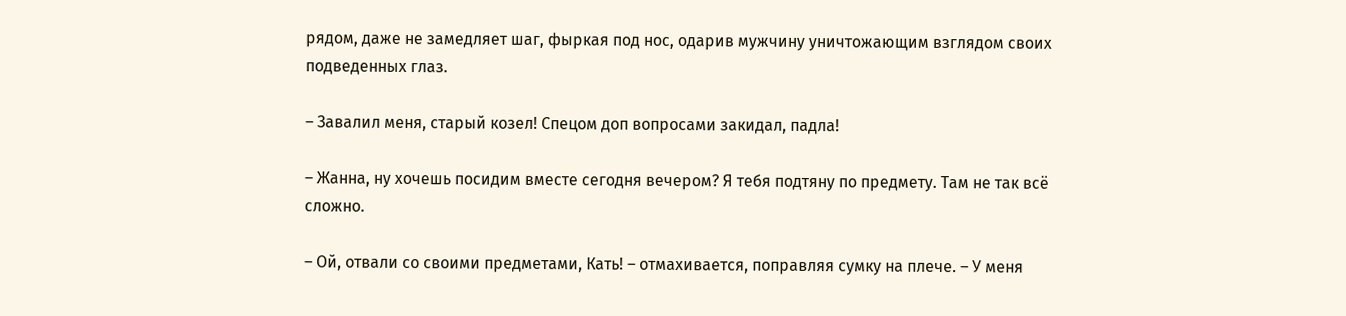рядом, даже не замедляет шаг, фыркая под нос, одарив мужчину уничтожающим взглядом своих подведенных глаз.

– Завалил меня, старый козел! Спецом доп вопросами закидал, падла!

– Жанна, ну хочешь посидим вместе сегодня вечером? Я тебя подтяну по предмету. Там не так всё сложно.

– Ой, отвали со своими предметами, Кать! – отмахивается, поправляя сумку на плече. – У меня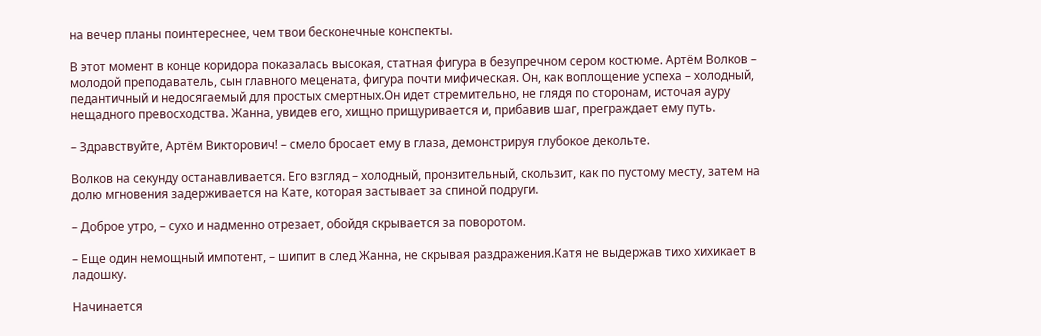на вечер планы поинтереснее, чем твои бесконечные конспекты.

В этот момент в конце коридора показалась высокая, статная фигура в безупречном сером костюме. Артём Волков – молодой преподаватель, сын главного мецената, фигура почти мифическая. Он, как воплощение успеха – холодный, педантичный и недосягаемый для простых смертных.Он идет стремительно, не глядя по сторонам, источая ауру нещадного превосходства. Жанна, увидев его, хищно прищуривается и, прибавив шаг, преграждает ему путь.

– Здравствуйте, Артём Викторович! – смело бросает ему в глаза, демонстрируя глубокое декольте.

Волков на секунду останавливается. Его взгляд – холодный, пронзительный, скользит, как по пустому месту, затем на долю мгновения задерживается на Кате, которая застывает за спиной подруги.

– Доброе утро, – сухо и надменно отрезает, обойдя скрывается за поворотом.

– Еще один немощный импотент, – шипит в след Жанна, не скрывая раздражения.Катя не выдержав тихо хихикает в ладошку.

Начинается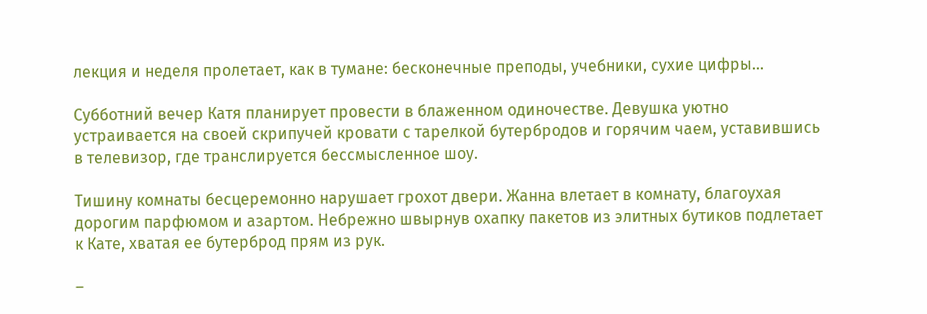лекция и неделя пролетает, как в тумане: бесконечные преподы, учебники, сухие цифры...

Субботний вечер Катя планирует провести в блаженном одиночестве. Девушка уютно устраивается на своей скрипучей кровати с тарелкой бутербродов и горячим чаем, уставившись в телевизор, где транслируется бессмысленное шоу.

Тишину комнаты бесцеремонно нарушает грохот двери. Жанна влетает в комнату, благоухая дорогим парфюмом и азартом. Небрежно швырнув охапку пакетов из элитных бутиков подлетает к Кате, хватая ее бутерброд прям из рук.

–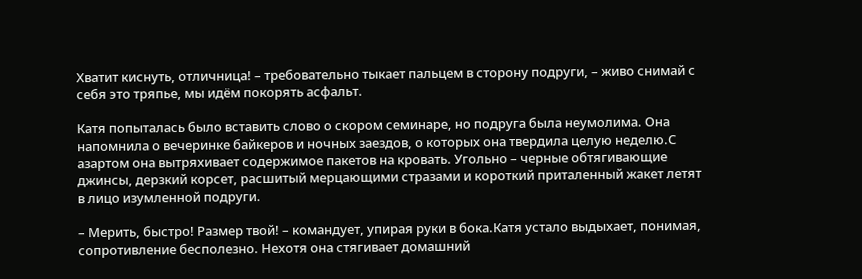Хватит киснуть, отличница! – требовательно тыкает пальцем в сторону подруги, – живо снимай с себя это тряпье, мы идём покорять асфальт.

Катя попыталась было вставить слово о скором семинаре, но подруга была неумолима. Она напомнила о вечеринке байкеров и ночных заездов, о которых она твердила целую неделю.С азартом она вытряхивает содержимое пакетов на кровать. Угольно – черные обтягивающие джинсы, дерзкий корсет, расшитый мерцающими стразами и короткий приталенный жакет летят в лицо изумленной подруги.

– Мерить, быстро! Размер твой! – командует, упирая руки в бока.Катя устало выдыхает, понимая, сопротивление бесполезно. Нехотя она стягивает домашний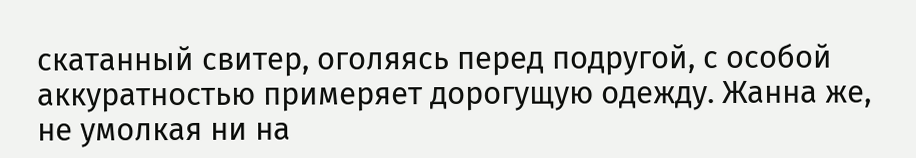скатанный свитер, оголяясь перед подругой, с особой аккуратностью примеряет дорогущую одежду. Жанна же, не умолкая ни на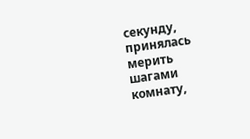секунду, принялась мерить шагами комнату,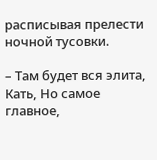расписывая прелести ночной тусовки.

– Там будет вся элита, Кать, Но самое главное,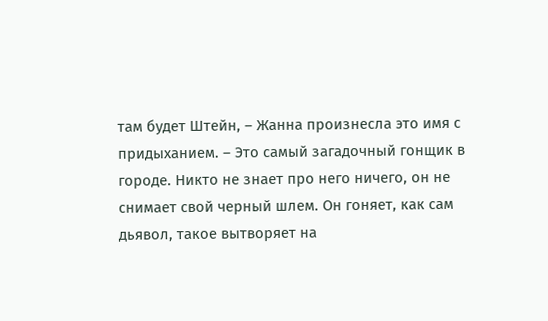там будет Штейн, – Жанна произнесла это имя с придыханием. – Это самый загадочный гонщик в городе. Никто не знает про него ничего, он не снимает свой черный шлем. Он гоняет, как сам дьявол, такое вытворяет на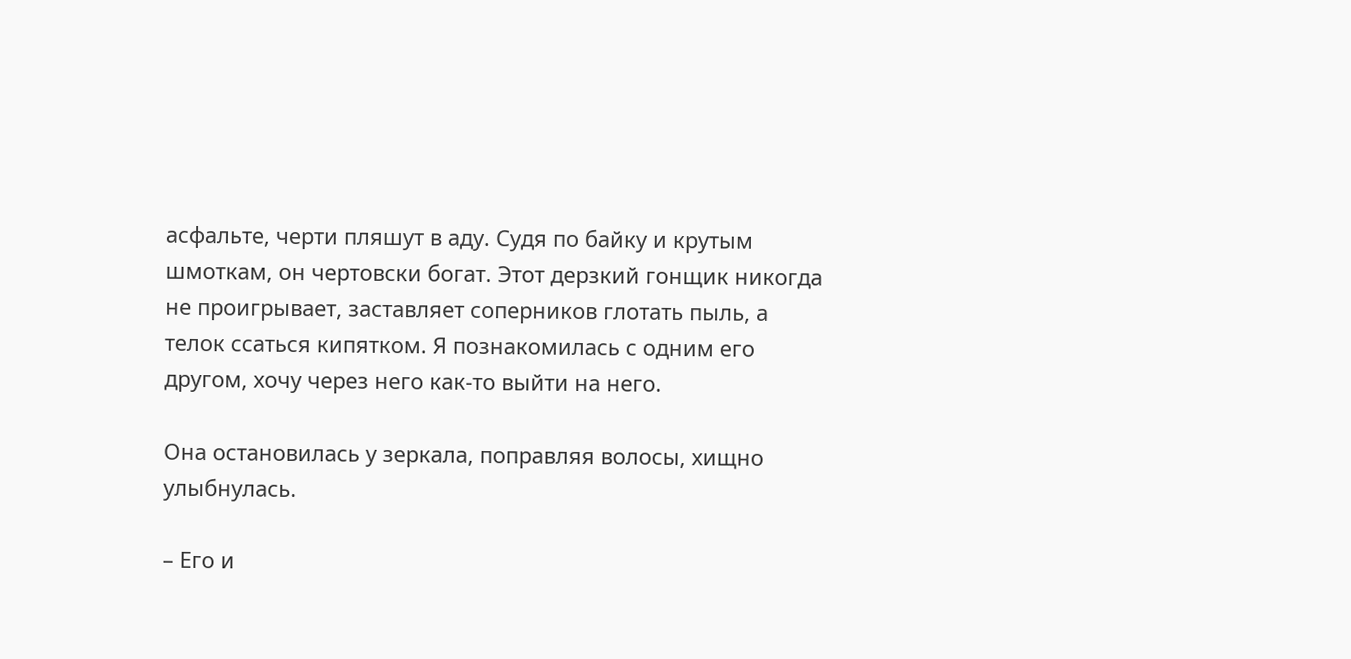асфальте, черти пляшут в аду. Судя по байку и крутым шмоткам, он чертовски богат. Этот дерзкий гонщик никогда не проигрывает, заставляет соперников глотать пыль, а телок ссаться кипятком. Я познакомилась с одним его другом, хочу через него как-то выйти на него.

Она остановилась у зеркала, поправляя волосы, хищно улыбнулась.

– Его и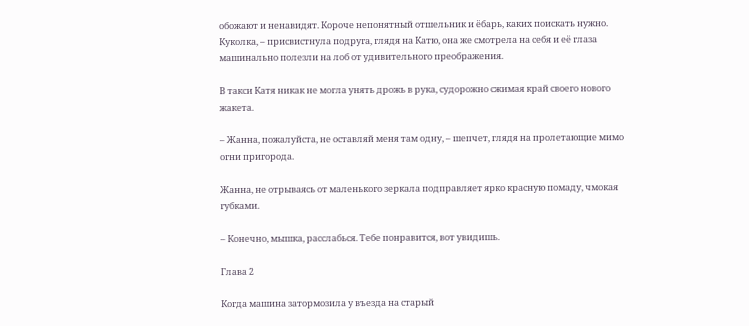обожают и ненавидят. Короче непонятный отшельник и ёбарь, каких поискать нужно. Куколка, – присвистнула подруга, глядя на Катю, она же смотрела на себя и её глаза машинально полезли на лоб от удивительного преображения.

В такси Катя никак не могла унять дрожь в рука, судорожно сжимая край своего нового жакета.

– Жанна, пожалуйста, не оставляй меня там одну, – шепчет, глядя на пролетающие мимо огни пригорода.

Жанна, не отрываясь от маленького зеркала подправляет ярко красную помаду, чмокая губками.

– Конечно, мышка, расслабься. Тебе понравится, вот увидишь.

Глава 2

Когда машина затормозила у въезда на старый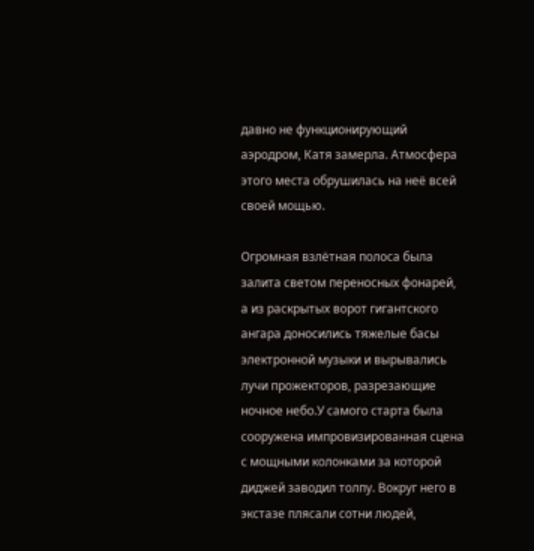давно не функционирующий аэродром, Катя замерла. Атмосфера этого места обрушилась на неё всей своей мощью.

Огромная взлётная полоса была залита светом переносных фонарей, а из раскрытых ворот гигантского ангара доносились тяжелые басы электронной музыки и вырывались лучи прожекторов, разрезающие ночное небо.У самого старта была сооружена импровизированная сцена с мощными колонками за которой диджей заводил толпу. Вокруг него в экстазе плясали сотни людей,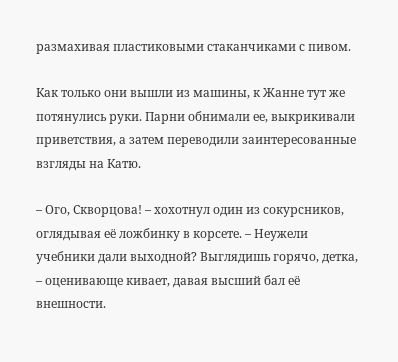размахивая пластиковыми стаканчиками с пивом.

Как только они вышли из машины, к Жанне тут же потянулись руки. Парни обнимали ее, выкрикивали приветствия, а затем переводили заинтересованные взгляды на Катю.

– Ого, Скворцова! – хохотнул один из сокурсников, оглядывая её ложбинку в корсете. – Неужели учебники дали выходной? Выглядишь горячо, детка, – оценивающе кивает, давая высший бал её внешности.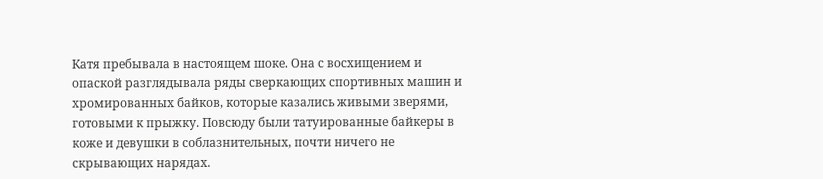Катя пребывала в настоящем шоке. Она с восхищением и опаской разглядывала ряды сверкающих спортивных машин и хромированных байков, которые казались живыми зверями, готовыми к прыжку. Повсюду были татуированные байкеры в коже и девушки в соблазнительных, почти ничего не скрывающих нарядах.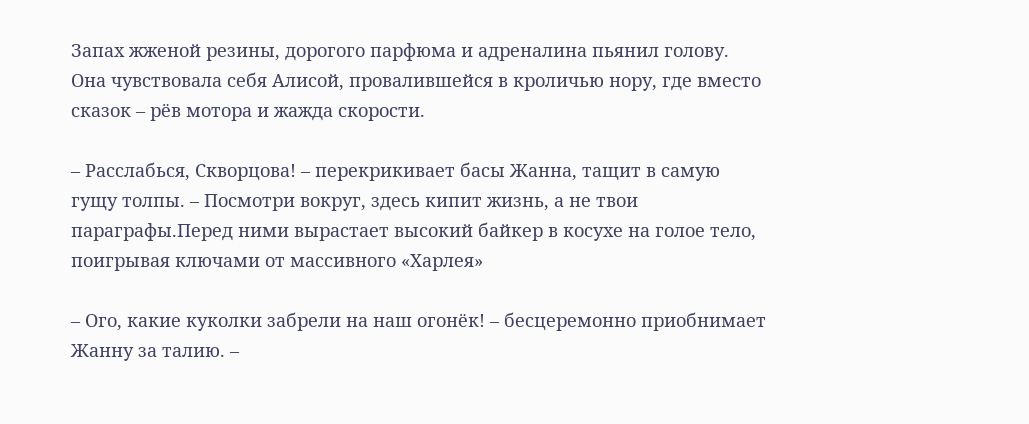Запах жженой резины, дорогого парфюма и адреналина пьянил голову. Она чувствовала себя Алисой, провалившейся в кроличью нору, где вместо сказок – рёв мотора и жажда скорости.

– Расслабься, Скворцова! – перекрикивает басы Жанна, тащит в самую гущу толпы. – Посмотри вокруг, здесь кипит жизнь, а не твои параграфы.Перед ними вырастает высокий байкер в косухе на голое тело, поигрывая ключами от массивного «Харлея»

– Ого, какие куколки забрели на наш огонёк! – бесцеремонно приобнимает Жанну за талию. –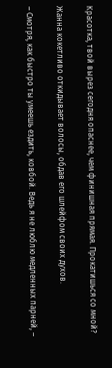Красотка, твой вырез сегодня опаснее, чем финишная прямая. Прокатишься со мной?

Жанна кокетливо откидывает волосы, обдав его шлейфом своих духов.

– Смотря, как быстро ты умеешь ездить, ковбой. Ведь я не люблю медленных парней, –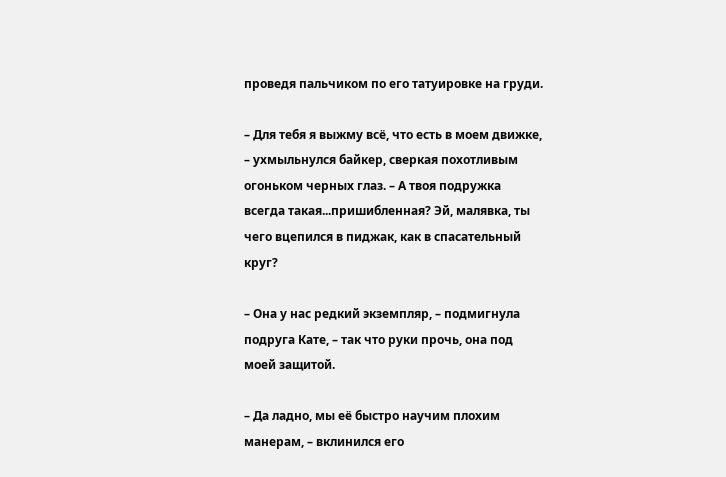проведя пальчиком по его татуировке на груди.

– Для тебя я выжму всё, что есть в моем движке, – ухмыльнулся байкер, сверкая похотливым огоньком черных глаз. – А твоя подружка всегда такая...пришибленная? Эй, малявка, ты чего вцепился в пиджак, как в спасательный круг?

– Она у нас редкий экземпляр, – подмигнула подруга Кате, – так что руки прочь, она под моей защитой.

– Да ладно, мы её быстро научим плохим манерам, – вклинился его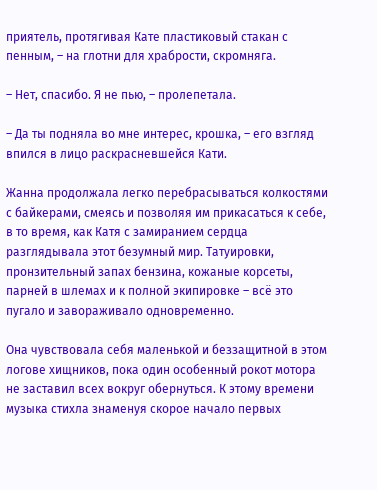приятель, протягивая Кате пластиковый стакан с пенным, – на глотни для храбрости, скромняга.

– Нет, спасибо. Я не пью, – пролепетала.

– Да ты подняла во мне интерес, крошка, – его взгляд впился в лицо раскрасневшейся Кати.

Жанна продолжала легко перебрасываться колкостями с байкерами, смеясь и позволяя им прикасаться к себе, в то время, как Катя с замиранием сердца разглядывала этот безумный мир. Татуировки, пронзительный запах бензина, кожаные корсеты, парней в шлемах и к полной экипировке – всё это пугало и завораживало одновременно.

Она чувствовала себя маленькой и беззащитной в этом логове хищников, пока один особенный рокот мотора не заставил всех вокруг обернуться. К этому времени музыка стихла знаменуя скорое начало первых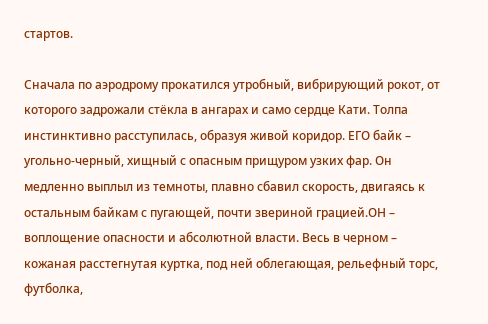стартов.

Сначала по аэродрому прокатился утробный, вибрирующий рокот, от которого задрожали стёкла в ангарах и само сердце Кати. Толпа инстинктивно расступилась, образуя живой коридор. ЕГО байк – угольно-черный, хищный с опасным прищуром узких фар. Он медленно выплыл из темноты, плавно сбавил скорость, двигаясь к остальным байкам с пугающей, почти звериной грацией.ОН – воплощение опасности и абсолютной власти. Весь в черном – кожаная расстегнутая куртка, под ней облегающая, рельефный торс, футболка,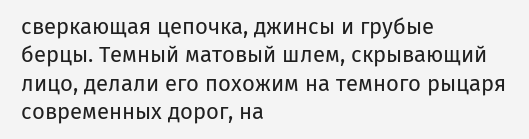сверкающая цепочка, джинсы и грубые берцы. Темный матовый шлем, скрывающий лицо, делали его похожим на темного рыцаря современных дорог, на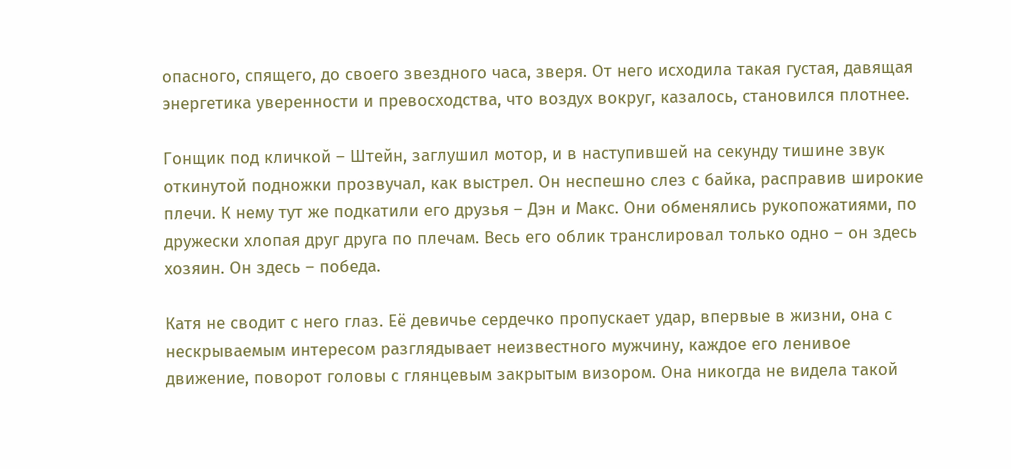опасного, спящего, до своего звездного часа, зверя. От него исходила такая густая, давящая энергетика уверенности и превосходства, что воздух вокруг, казалось, становился плотнее.

Гонщик под кличкой – Штейн, заглушил мотор, и в наступившей на секунду тишине звук откинутой подножки прозвучал, как выстрел. Он неспешно слез с байка, расправив широкие плечи. К нему тут же подкатили его друзья – Дэн и Макс. Они обменялись рукопожатиями, по дружески хлопая друг друга по плечам. Весь его облик транслировал только одно – он здесь хозяин. Он здесь – победа.

Катя не сводит с него глаз. Её девичье сердечко пропускает удар, впервые в жизни, она с нескрываемым интересом разглядывает неизвестного мужчину, каждое его ленивое движение, поворот головы с глянцевым закрытым визором. Она никогда не видела такой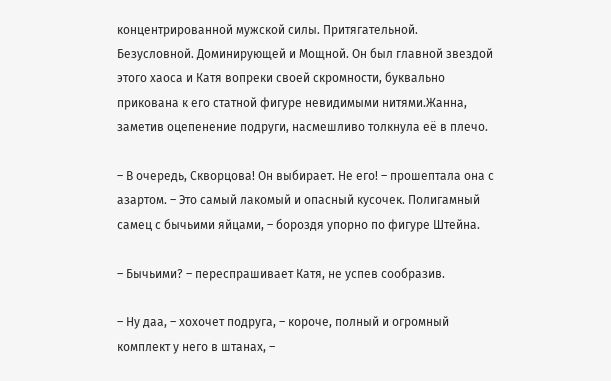концентрированной мужской силы. Притягательной. Безусловной. Доминирующей и Мощной. Он был главной звездой этого хаоса и Катя вопреки своей скромности, буквально прикована к его статной фигуре невидимыми нитями.Жанна, заметив оцепенение подруги, насмешливо толкнула её в плечо.

– В очередь, Скворцова! Он выбирает. Не его! – прошептала она с азартом. – Это самый лакомый и опасный кусочек. Полигамный самец с бычьими яйцами, – бороздя упорно по фигуре Штейна.

– Бычьими? – переспрашивает Катя, не успев сообразив.

– Ну даа, – хохочет подруга, – короче, полный и огромный комплект у него в штанах, –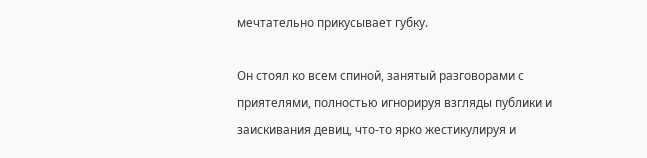мечтательно прикусывает губку.

Он стоял ко всем спиной, занятый разговорами с приятелями, полностью игнорируя взгляды публики и заискивания девиц, что-то ярко жестикулируя и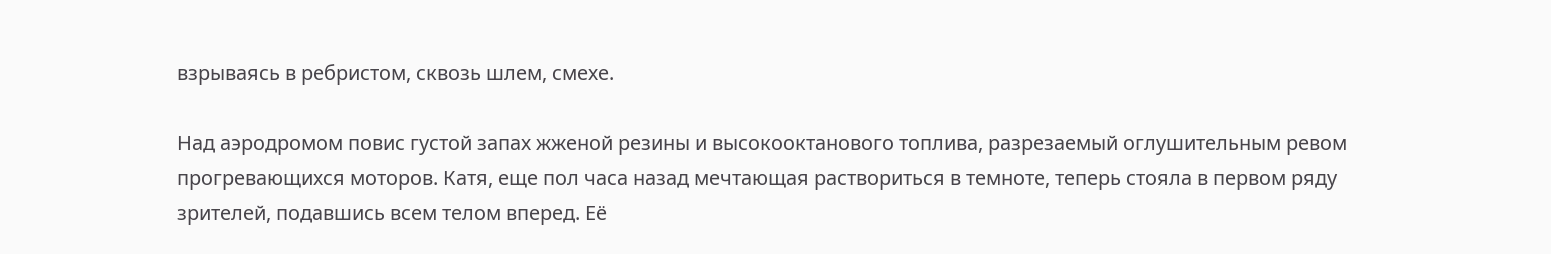взрываясь в ребристом, сквозь шлем, смехе.

Над аэродромом повис густой запах жженой резины и высокооктанового топлива, разрезаемый оглушительным ревом прогревающихся моторов. Катя, еще пол часа назад мечтающая раствориться в темноте, теперь стояла в первом ряду зрителей, подавшись всем телом вперед. Её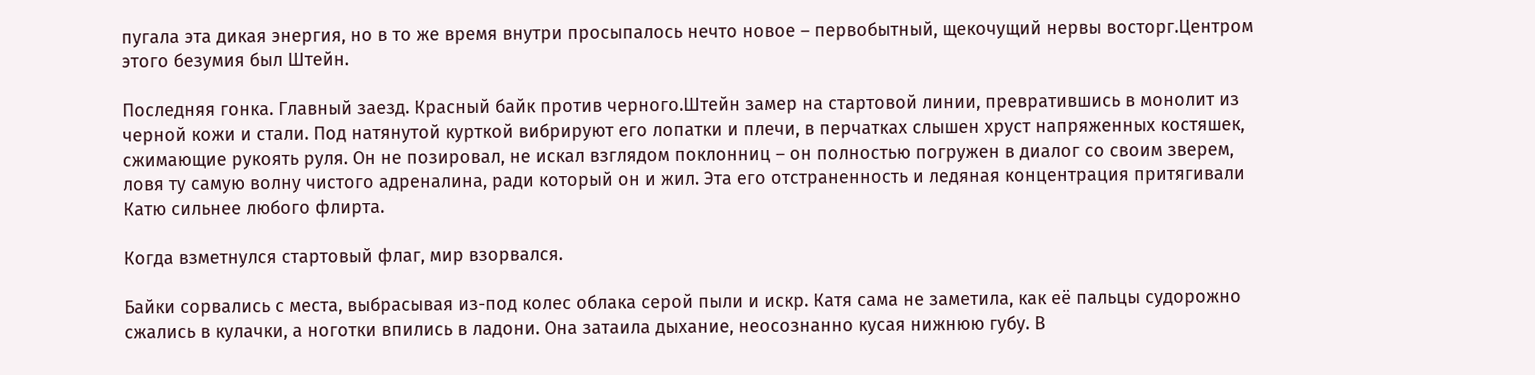пугала эта дикая энергия, но в то же время внутри просыпалось нечто новое – первобытный, щекочущий нервы восторг.Центром этого безумия был Штейн.

Последняя гонка. Главный заезд. Красный байк против черного.Штейн замер на стартовой линии, превратившись в монолит из черной кожи и стали. Под натянутой курткой вибрируют его лопатки и плечи, в перчатках слышен хруст напряженных костяшек, сжимающие рукоять руля. Он не позировал, не искал взглядом поклонниц – он полностью погружен в диалог со своим зверем, ловя ту самую волну чистого адреналина, ради который он и жил. Эта его отстраненность и ледяная концентрация притягивали Катю сильнее любого флирта.

Когда взметнулся стартовый флаг, мир взорвался.

Байки сорвались с места, выбрасывая из-под колес облака серой пыли и искр. Катя сама не заметила, как её пальцы судорожно сжались в кулачки, а ноготки впились в ладони. Она затаила дыхание, неосознанно кусая нижнюю губу. В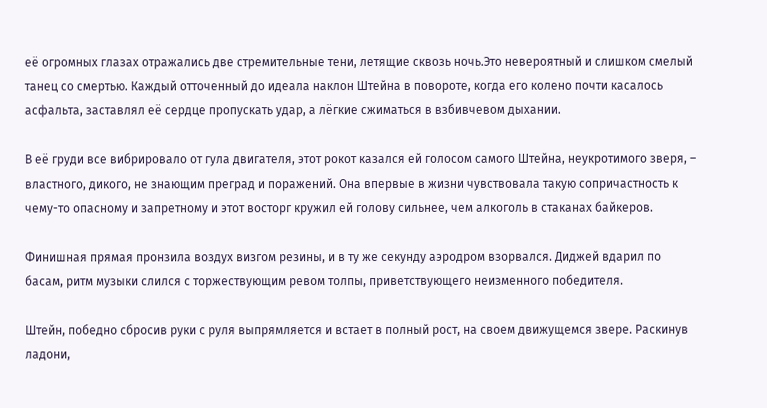её огромных глазах отражались две стремительные тени, летящие сквозь ночь.Это невероятный и слишком смелый танец со смертью. Каждый отточенный до идеала наклон Штейна в повороте, когда его колено почти касалось асфальта, заставлял её сердце пропускать удар, а лёгкие сжиматься в взбивчевом дыхании.

В её груди все вибрировало от гула двигателя, этот рокот казался ей голосом самого Штейна, неукротимого зверя, – властного, дикого, не знающим преград и поражений. Она впервые в жизни чувствовала такую сопричастность к чему-то опасному и запретному и этот восторг кружил ей голову сильнее, чем алкоголь в стаканах байкеров.

Финишная прямая пронзила воздух визгом резины, и в ту же секунду аэродром взорвался. Диджей вдарил по басам, ритм музыки слился с торжествующим ревом толпы, приветствующего неизменного победителя.

Штейн, победно сбросив руки с руля выпрямляется и встает в полный рост, на своем движущемся звере. Раскинув ладони,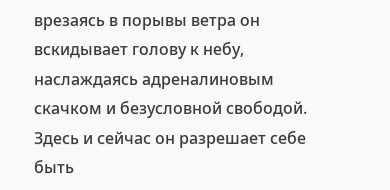врезаясь в порывы ветра он вскидывает голову к небу, наслаждаясь адреналиновым скачком и безусловной свободой. Здесь и сейчас он разрешает себе быть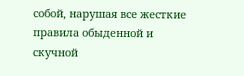собой, нарушая все жесткие правила обыденной и скучной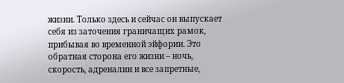жизни. Только здесь и сейчас он выпускает себя из заточения граничащих рамок, прибывая во временной эйфории. Это обратная сторона его жизни – ночь, скорость, адреналин и все запретные,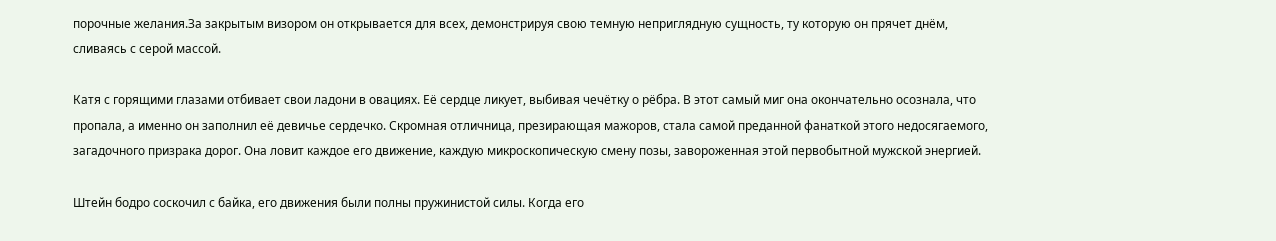порочные желания.За закрытым визором он открывается для всех, демонстрируя свою темную неприглядную сущность, ту которую он прячет днём, сливаясь с серой массой.

Катя с горящими глазами отбивает свои ладони в овациях. Её сердце ликует, выбивая чечётку о рёбра. В этот самый миг она окончательно осознала, что пропала, а именно он заполнил её девичье сердечко. Скромная отличница, презирающая мажоров, стала самой преданной фанаткой этого недосягаемого, загадочного призрака дорог. Она ловит каждое его движение, каждую микроскопическую смену позы, завороженная этой первобытной мужской энергией.

Штейн бодро соскочил с байка, его движения были полны пружинистой силы. Когда его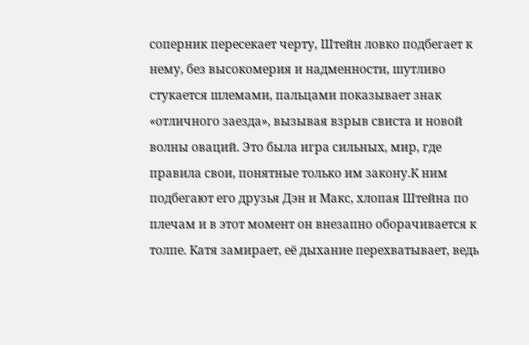соперник пересекает черту, Штейн ловко подбегает к нему, без высокомерия и надменности, шутливо стукается шлемами, пальцами показывает знак «отличного заезда», вызывая взрыв свиста и новой волны оваций. Это была игра сильных, мир, где правила свои, понятные только им закону.К ним подбегают его друзья Дэн и Макс, хлопая Штейна по плечам и в этот момент он внезапно оборачивается к толпе. Катя замирает, её дыхание перехватывает, ведь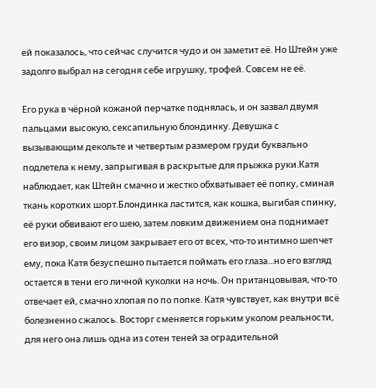ей показалось, что сейчас случится чудо и он заметит её. Но Штейн уже задолго выбрал на сегодня себе игрушку, трофей. Совсем не её.

Его рука в чёрной кожаной перчатке поднялась, и он зазвал двумя пальцами высокую, сексапильную блондинку. Девушка с вызывающим декольте и четвертым размером груди буквально подлетела к нему, запрыгивая в раскрытые для прыжка руки.Катя наблюдает, как Штейн смачно и жестко обхватывает её попку, сминая ткань коротких шорт.Блондинка ластится, как кошка, выгибая спинку, её руки обвивают его шею, затем ловким движением она поднимает его визор, своим лицом закрывает его от всех, что-то интимно шепчет ему, пока Катя безуспешно пытается поймать его глаза...но его взгляд остается в тени его личной куколки на ночь. Он пританцовывая, что-то отвечает ей, смачно хлопая по по попке. Катя чувствует, как внутри всё болезненно сжалось. Восторг сменяется горьким уколом реальности, для него она лишь одна из сотен теней за оградительной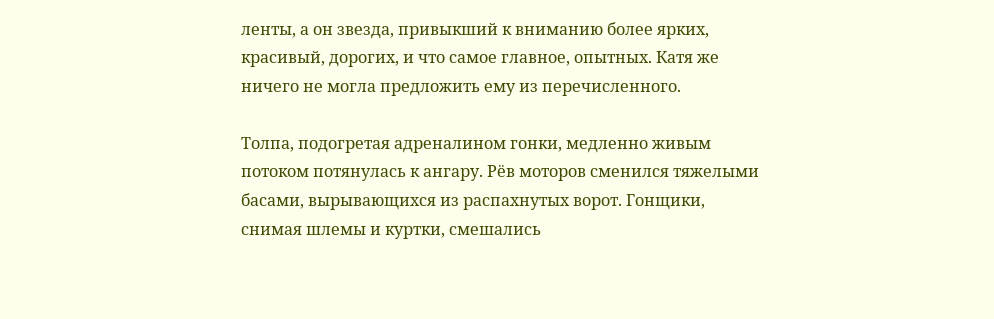ленты, а он звезда, привыкший к вниманию более ярких, красивый, дорогих, и что самое главное, опытных. Катя же ничего не могла предложить ему из перечисленного.

Толпа, подогретая адреналином гонки, медленно живым потоком потянулась к ангару. Рёв моторов сменился тяжелыми басами, вырывающихся из распахнутых ворот. Гонщики, снимая шлемы и куртки, смешались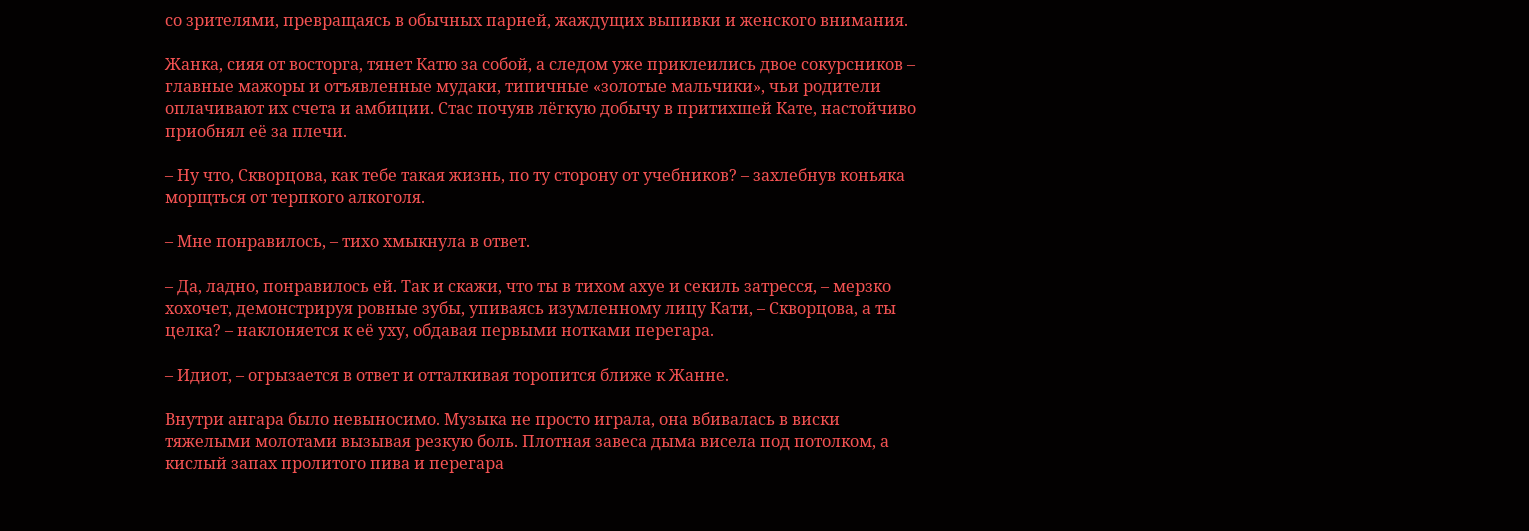со зрителями, превращаясь в обычных парней, жаждущих выпивки и женского внимания.

Жанка, сияя от восторга, тянет Катю за собой, а следом уже приклеились двое сокурсников – главные мажоры и отъявленные мудаки, типичные «золотые мальчики», чьи родители оплачивают их счета и амбиции. Стас почуяв лёгкую добычу в притихшей Кате, настойчиво приобнял её за плечи.

– Ну что, Скворцова, как тебе такая жизнь, по ту сторону от учебников? – захлебнув коньяка морщться от терпкого алкоголя.

– Мне понравилось, – тихо хмыкнула в ответ.

– Да, ладно, понравилось ей. Так и скажи, что ты в тихом ахуе и секиль затресся, – мерзко хохочет, демонстрируя ровные зубы, упиваясь изумленному лицу Кати, – Скворцова, а ты целка? – наклоняется к её уху, обдавая первыми нотками перегара.

– Идиот, – огрызается в ответ и отталкивая торопится ближе к Жанне.

Внутри ангара было невыносимо. Музыка не просто играла, она вбивалась в виски тяжелыми молотами вызывая резкую боль. Плотная завеса дыма висела под потолком, а кислый запах пролитого пива и перегара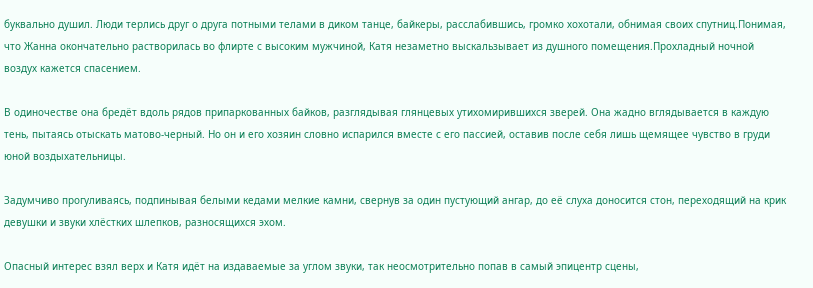буквально душил. Люди терлись друг о друга потными телами в диком танце, байкеры, расслабившись, громко хохотали, обнимая своих спутниц.Понимая, что Жанна окончательно растворилась во флирте с высоким мужчиной, Катя незаметно выскальзывает из душного помещения.Прохладный ночной воздух кажется спасением.

В одиночестве она бредёт вдоль рядов припаркованных байков, разглядывая глянцевых утихомирившихся зверей. Она жадно вглядывается в каждую тень, пытаясь отыскать матово-черный. Но он и его хозяин словно испарился вместе с его пассией, оставив после себя лишь щемящее чувство в груди юной воздыхательницы.

Задумчиво прогуливаясь, подпинывая белыми кедами мелкие камни, свернув за один пустующий ангар, до её слуха доносится стон, переходящий на крик девушки и звуки хлёстких шлепков, разносящихся эхом.

Опасный интерес взял верх и Катя идёт на издаваемые за углом звуки, так неосмотрительно попав в самый эпицентр сцены,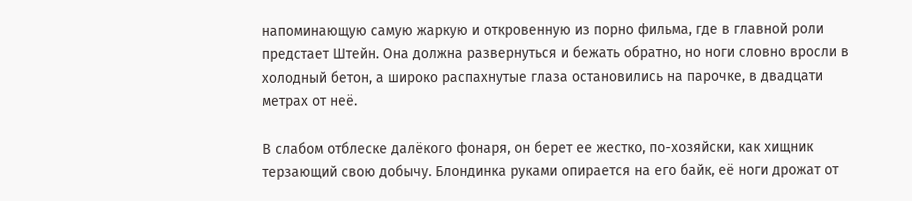напоминающую самую жаркую и откровенную из порно фильма, где в главной роли предстает Штейн. Она должна развернуться и бежать обратно, но ноги словно вросли в холодный бетон, а широко распахнутые глаза остановились на парочке, в двадцати метрах от неё.

В слабом отблеске далёкого фонаря, он берет ее жестко, по-хозяйски, как хищник терзающий свою добычу. Блондинка руками опирается на его байк, её ноги дрожат от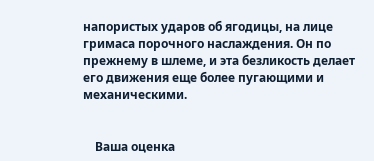напористых ударов об ягодицы, на лице гримаса порочного наслаждения. Он по прежнему в шлеме, и эта безликость делает его движения еще более пугающими и механическими.


    Ваша оценка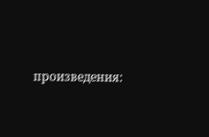произведения: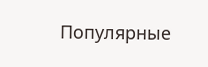Популярные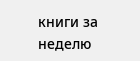книги за неделю